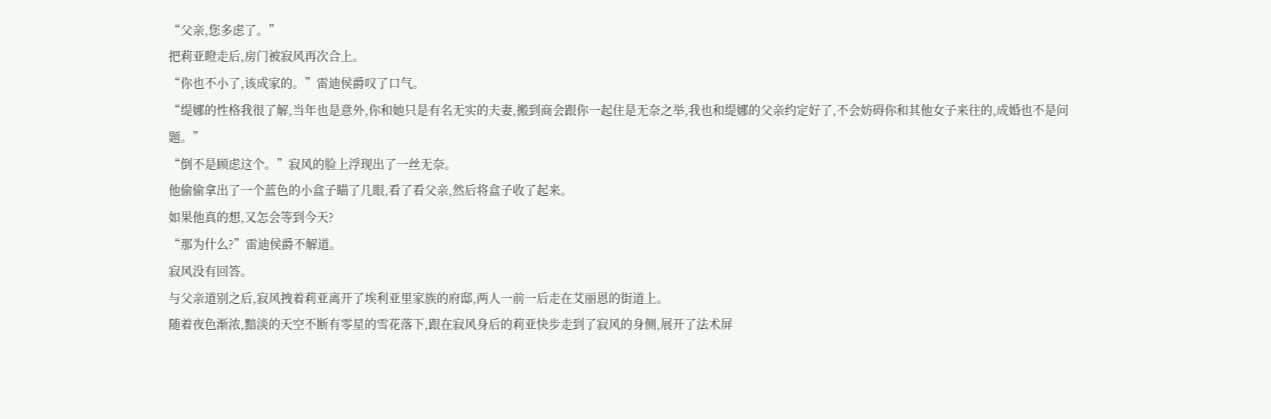“父亲,您多虑了。”
把莉亚瞪走后,房门被寂风再次合上。
“你也不小了,该成家的。”雷迪侯爵叹了口气。
“缇娜的性格我很了解,当年也是意外,你和她只是有名无实的夫妻,搬到商会跟你一起住是无奈之举,我也和缇娜的父亲约定好了,不会妨碍你和其他女子来往的,成婚也不是问题。”
“倒不是顾虑这个。”寂风的脸上浮现出了一丝无奈。
他偷偷拿出了一个蓝色的小盒子瞄了几眼,看了看父亲,然后将盒子收了起来。
如果他真的想,又怎会等到今天?
“那为什么?”雷迪侯爵不解道。
寂风没有回答。
与父亲道别之后,寂风拽着莉亚离开了埃利亚里家族的府邸,两人一前一后走在艾丽恩的街道上。
随着夜色渐浓,黯淡的天空不断有零星的雪花落下,跟在寂风身后的莉亚快步走到了寂风的身侧,展开了法术屏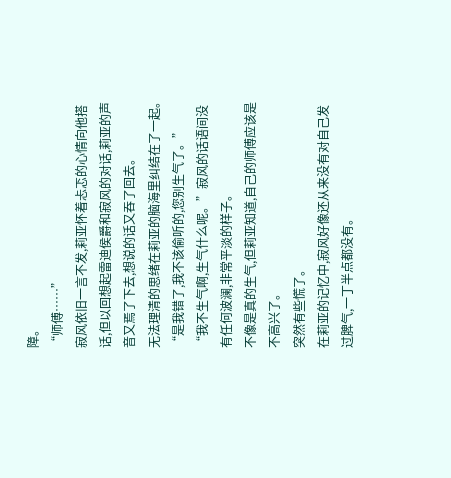障。
“师傅……”
寂风依旧一言不发,莉亚怀着忐忑的心情向他搭话,但以回想起雷迪侯爵和寂风的对话,莉亚的声音又焉了下去,想说的话又吞了回去。
无法理清的思绪在莉亚的脑海里纠结在了一起。
“是我错了,我不该偷听的,您别生气了。”
“我不生气啊,生气什么呢。”寂风的话语间没有任何波澜,非常平淡的样子。
不像是真的生气,但莉亚知道,自己的师傅应该是不高兴了。
突然有些慌了。
在莉亚的记忆中,寂风好像还从来没有对自己发过脾气,一丁半点都没有。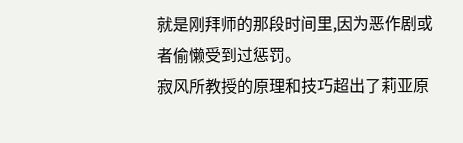就是刚拜师的那段时间里,因为恶作剧或者偷懒受到过惩罚。
寂风所教授的原理和技巧超出了莉亚原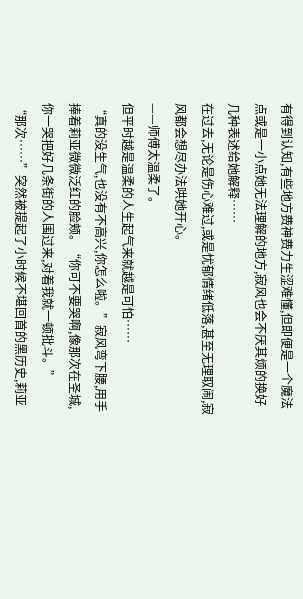有得到认知,有些地方费神费力生涩难懂,但即便是一个魔法点或是一小点她无法理解的地方,寂风也会不厌其烦的换好几种表述给她解释……
在过去,无论是伤心难过,或是忧郁情绪低落,甚至无理取闹,寂风都会想尽办法哄她开心。
——师傅太温柔了。
但平时越是温柔的人生起气来就越是可怕……
“真的没生气,也没有不高兴,你怎么啦。”寂风弯下腰,用手捧着莉亚微微泛红的脸颊。“你可不要哭啊,像那次在圣城,你一哭把好几条街的人围过来,对着我就一顿批斗。”
“那次……”突然被提起了小时候不堪回首的黑历史,莉亚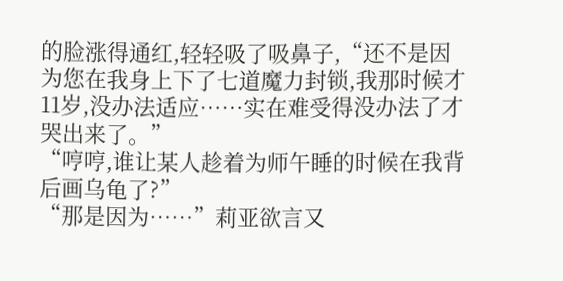的脸涨得通红,轻轻吸了吸鼻子,“还不是因为您在我身上下了七道魔力封锁,我那时候才11岁,没办法适应……实在难受得没办法了才哭出来了。”
“哼哼,谁让某人趁着为师午睡的时候在我背后画乌龟了?”
“那是因为……”莉亚欲言又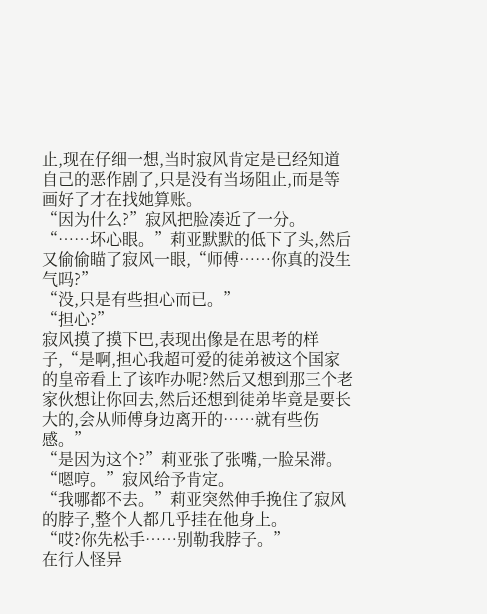止,现在仔细一想,当时寂风肯定是已经知道自己的恶作剧了,只是没有当场阻止,而是等画好了才在找她算账。
“因为什么?”寂风把脸凑近了一分。
“……坏心眼。”莉亚默默的低下了头,然后又偷偷瞄了寂风一眼,“师傅……你真的没生气吗?”
“没,只是有些担心而已。”
“担心?”
寂风摸了摸下巴,表现出像是在思考的样子,“是啊,担心我超可爱的徒弟被这个国家的皇帝看上了该咋办呢?然后又想到那三个老家伙想让你回去,然后还想到徒弟毕竟是要长大的,会从师傅身边离开的……就有些伤感。”
“是因为这个?”莉亚张了张嘴,一脸呆滞。
“嗯哼。”寂风给予肯定。
“我哪都不去。”莉亚突然伸手挽住了寂风的脖子,整个人都几乎挂在他身上。
“哎?你先松手……别勒我脖子。”
在行人怪异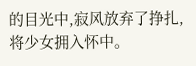的目光中,寂风放弃了挣扎,将少女拥入怀中。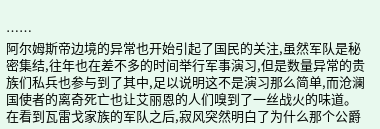……
阿尔姆斯帝边境的异常也开始引起了国民的关注,虽然军队是秘密集结,往年也在差不多的时间举行军事演习,但是数量异常的贵族们私兵也参与到了其中,足以说明这不是演习那么简单,而沧澜国使者的离奇死亡也让艾丽恩的人们嗅到了一丝战火的味道。
在看到瓦雷戈家族的军队之后,寂风突然明白了为什么那个公爵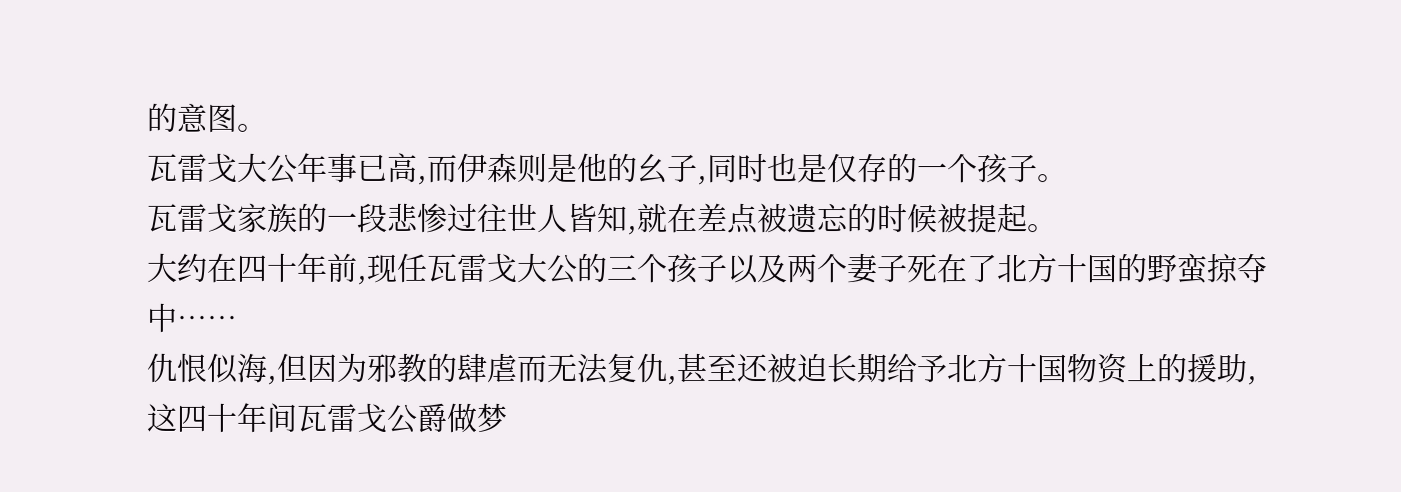的意图。
瓦雷戈大公年事已高,而伊森则是他的幺子,同时也是仅存的一个孩子。
瓦雷戈家族的一段悲惨过往世人皆知,就在差点被遗忘的时候被提起。
大约在四十年前,现任瓦雷戈大公的三个孩子以及两个妻子死在了北方十国的野蛮掠夺中……
仇恨似海,但因为邪教的肆虐而无法复仇,甚至还被迫长期给予北方十国物资上的援助,这四十年间瓦雷戈公爵做梦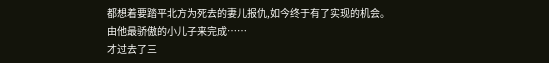都想着要踏平北方为死去的妻儿报仇,如今终于有了实现的机会。
由他最骄傲的小儿子来完成……
才过去了三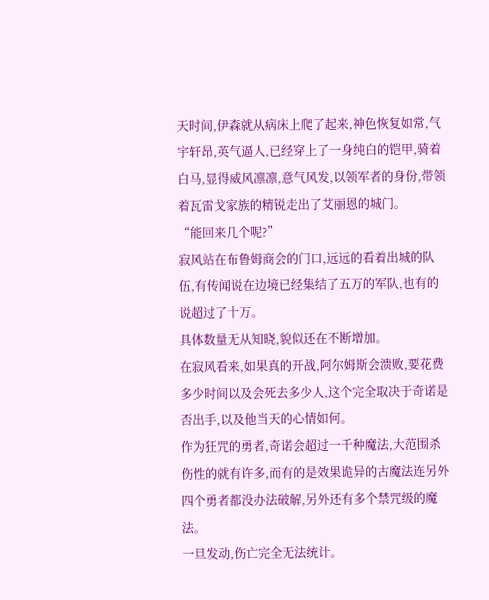天时间,伊森就从病床上爬了起来,神色恢复如常,气宇轩昂,英气逼人,已经穿上了一身纯白的铠甲,骑着白马,显得威风凛凛,意气风发,以领军者的身份,带领着瓦雷戈家族的精锐走出了艾丽恩的城门。
“能回来几个呢?”
寂风站在布鲁姆商会的门口,远远的看着出城的队伍,有传闻说在边境已经集结了五万的军队,也有的说超过了十万。
具体数量无从知晓,貌似还在不断增加。
在寂风看来,如果真的开战,阿尔姆斯会溃败,要花费多少时间以及会死去多少人,这个完全取决于奇诺是否出手,以及他当天的心情如何。
作为狂咒的勇者,奇诺会超过一千种魔法,大范围杀伤性的就有许多,而有的是效果诡异的古魔法连另外四个勇者都没办法破解,另外还有多个禁咒级的魔法。
一旦发动,伤亡完全无法统计。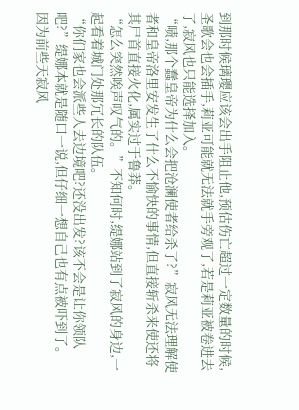到那时候璃璎应该会出手阻止他,预估伤亡超过一定数量的时候,圣歌会也会插手,莉亚可能就无法就手旁观了,若是莉亚被卷进去了,寂风也只能选择加入。
“啧,那个蠢皇帝为什么会把沧澜使者给杀了?”寂风无法理解使者和皇帝洛里安发生了什么不愉快的事情,但直接斩杀来使还将其尸首直接火化,属实过于鲁莽。
“怎么突然唉声叹气的。”不知何时,缇娜站到了寂风的身边,一起看着城门处那冗长的队伍。
“你们家也会派些人去边境吧?还没出发?该不会是让你领队吧?”缇娜本就是随口一说,但仔细一想自己也有点被吓到了。
因为前些天寂风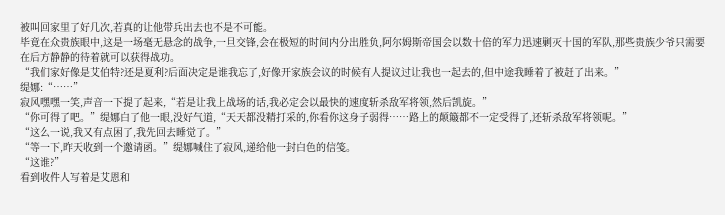被叫回家里了好几次,若真的让他带兵出去也不是不可能。
毕竟在众贵族眼中,这是一场毫无悬念的战争,一旦交锋,会在极短的时间内分出胜负,阿尔姆斯帝国会以数十倍的军力迅速剿灭十国的军队,那些贵族少爷只需要在后方静静的待着就可以获得战功。
“我们家好像是艾伯特?还是夏利?后面决定是谁我忘了,好像开家族会议的时候有人提议过让我也一起去的,但中途我睡着了被赶了出来。”
缇娜:“……”
寂风嘿嘿一笑,声音一下提了起来,“若是让我上战场的话,我必定会以最快的速度斩杀敌军将领,然后凯旋。”
“你可得了吧。”缇娜白了他一眼,没好气道,“天天都没精打采的,你看你这身子弱得……路上的颠簸都不一定受得了,还斩杀敌军将领呢。”
“这么一说,我又有点困了,我先回去睡觉了。”
“等一下,昨天收到一个邀请函。”缇娜喊住了寂风,递给他一封白色的信笺。
“这谁?”
看到收件人写着是艾恩和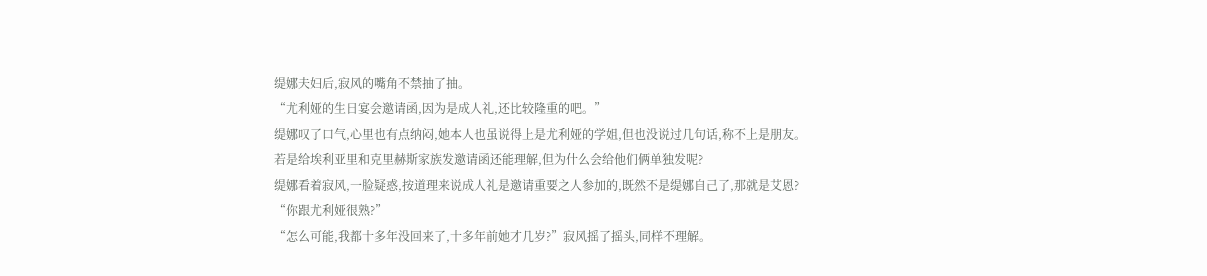缇娜夫妇后,寂风的嘴角不禁抽了抽。
“尤利娅的生日宴会邀请函,因为是成人礼,还比较隆重的吧。”
缇娜叹了口气,心里也有点纳闷,她本人也虽说得上是尤利娅的学姐,但也没说过几句话,称不上是朋友。
若是给埃利亚里和克里赫斯家族发邀请函还能理解,但为什么会给他们俩单独发呢?
缇娜看着寂风,一脸疑惑,按道理来说成人礼是邀请重要之人参加的,既然不是缇娜自己了,那就是艾恩?
“你跟尤利娅很熟?”
“怎么可能,我都十多年没回来了,十多年前她才几岁?”寂风摇了摇头,同样不理解。